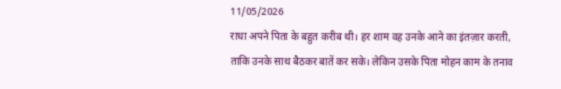11/05/2026
राधा अपने पिता के बहुत करीब थी। हर शाम वह उनके आने का इंतज़ार करती, ताकि उनके साथ बैठकर बातें कर सके। लेकिन उसके पिता मोहन काम के तनाव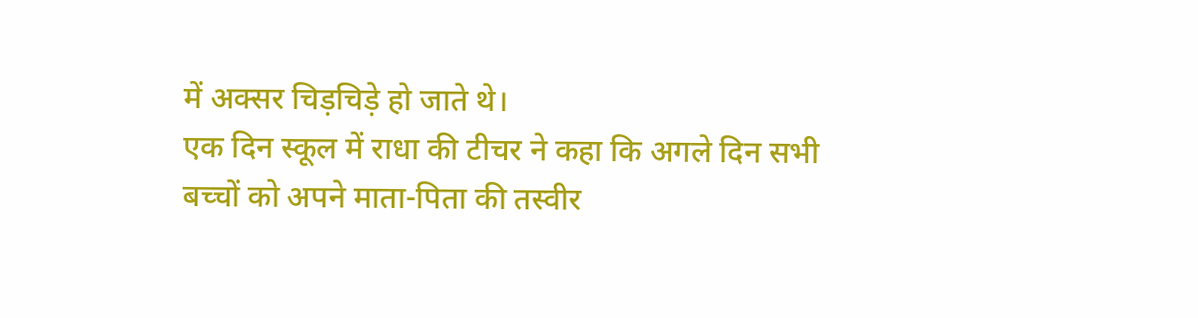में अक्सर चिड़चिड़े हो जाते थे।
एक दिन स्कूल में राधा की टीचर ने कहा कि अगले दिन सभी बच्चों को अपने माता-पिता की तस्वीर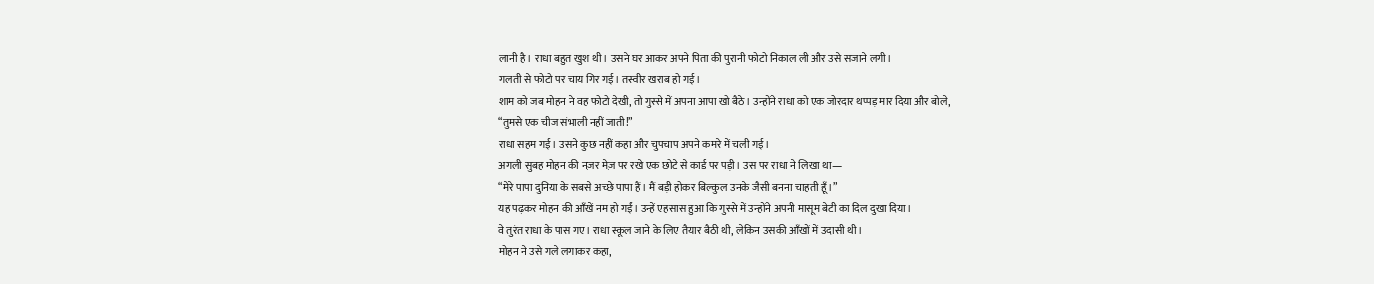लानी है। राधा बहुत खुश थी। उसने घर आकर अपने पिता की पुरानी फोटो निकाल ली और उसे सजाने लगी।
गलती से फोटो पर चाय गिर गई। तस्वीर खराब हो गई।
शाम को जब मोहन ने वह फोटो देखी, तो गुस्से में अपना आपा खो बैठे। उन्होंने राधा को एक जोरदार थप्पड़ मार दिया और बोले,
“तुमसे एक चीज संभाली नहीं जाती!”
राधा सहम गई। उसने कुछ नहीं कहा और चुपचाप अपने कमरे में चली गई।
अगली सुबह मोहन की नज़र मेज़ पर रखे एक छोटे से कार्ड पर पड़ी। उस पर राधा ने लिखा था—
“मेरे पापा दुनिया के सबसे अच्छे पापा हैं। मैं बड़ी होकर बिल्कुल उनके जैसी बनना चाहती हूँ।”
यह पढ़कर मोहन की आँखें नम हो गईं। उन्हें एहसास हुआ कि गुस्से में उन्होंने अपनी मासूम बेटी का दिल दुखा दिया।
वे तुरंत राधा के पास गए। राधा स्कूल जाने के लिए तैयार बैठी थी, लेकिन उसकी आँखों में उदासी थी।
मोहन ने उसे गले लगाकर कहा,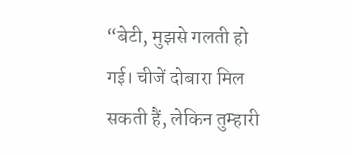“बेटी, मुझसे गलती हो गई। चीजें दोबारा मिल सकती हैं, लेकिन तुम्हारी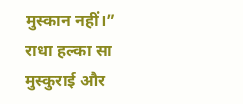मुस्कान नहीं।”
राधा हल्का सा मुस्कुराई और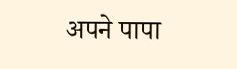अपने पापा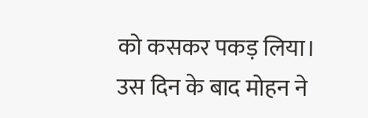को कसकर पकड़ लिया।
उस दिन के बाद मोहन ने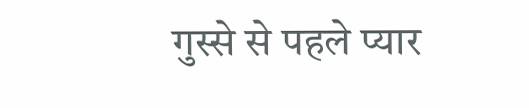गुस्से से पहले प्यार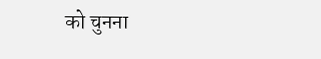को चुनना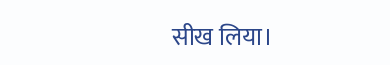सीख लिया।